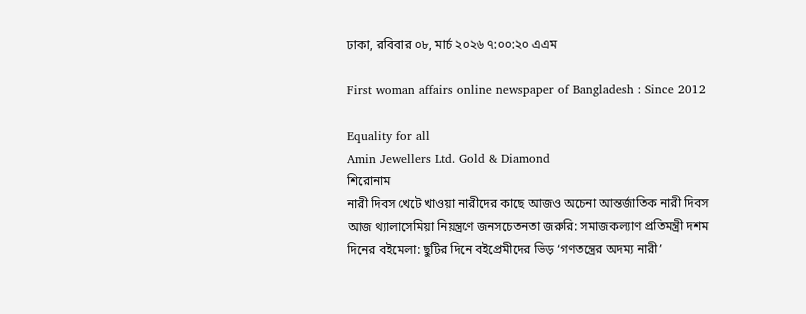ঢাকা, রবিবার ০৮, মার্চ ২০২৬ ৭:০০:২০ এএম

First woman affairs online newspaper of Bangladesh : Since 2012

Equality for all
Amin Jewellers Ltd. Gold & Diamond
শিরোনাম
নারী দিবস খেটে খাওয়া নারীদের কাছে আজও অচেনা আন্তর্জাতিক নারী দিবস আজ থ্যালাসেমিয়া নিয়ন্ত্রণে জনসচেতনতা জরুরি: সমাজকল্যাণ প্রতিমন্ত্রী দশম দিনের বইমেলা: ছুটির দিনে বইপ্রেমীদের ভিড় ‘গণতন্ত্রের অদম্য নারী’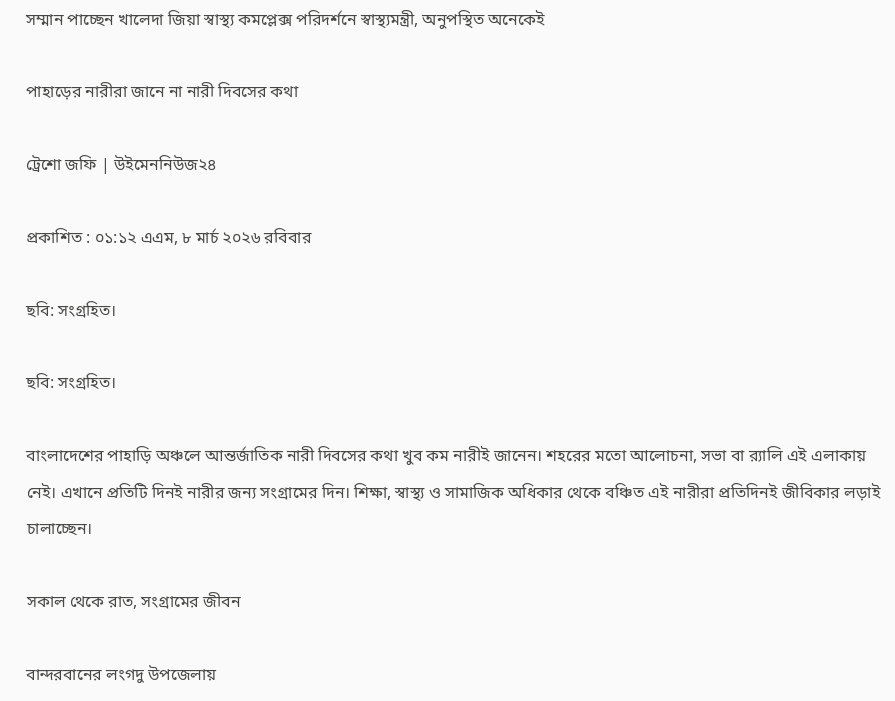সম্মান পাচ্ছেন খালেদা জিয়া স্বাস্থ্য কমপ্লেক্স পরিদর্শনে স্বাস্থ্যমন্ত্রী, অনুপস্থিত অনেকেই

পাহাড়ের নারীরা জানে না নারী দিবসের কথা

ট্রেশো জফি | উইমেননিউজ২৪

প্রকাশিত : ০১:১২ এএম, ৮ মার্চ ২০২৬ রবিবার

ছবি: সংগ্রহিত।

ছবি: সংগ্রহিত।

বাংলাদেশের পাহাড়ি অঞ্চলে আন্তর্জাতিক নারী দিবসের কথা খুব কম নারীই জানেন। শহরের মতো আলোচনা, সভা বা র‍্যালি এই এলাকায় নেই। এখানে প্রতিটি দিনই নারীর জন্য সংগ্রামের দিন। শিক্ষা, স্বাস্থ্য ও সামাজিক অধিকার থেকে বঞ্চিত এই নারীরা প্রতিদিনই জীবিকার লড়াই চালাচ্ছেন।

সকাল থেকে রাত, সংগ্রামের জীবন

বান্দরবানের লংগদু উপজেলায়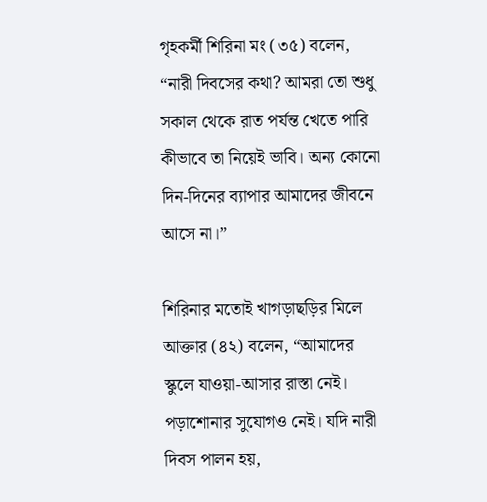গৃহকর্মী শিরিনা মং (৩৫) বলেন, “নারী দিবসের কথা? আমরা তো শুধু সকাল থেকে রাত পর্যন্ত খেতে পারি কীভাবে তা নিয়েই ভাবি। অন্য কোনো দিন-দিনের ব্যাপার আমাদের জীবনে আসে না।”

শিরিনার মতোই খাগড়াছড়ির মিলে আক্তার (৪২) বলেন, “আমাদের স্কুলে যাওয়া-আসার রাস্তা নেই। পড়াশোনার সুযোগও নেই। যদি নারী দিবস পালন হয়,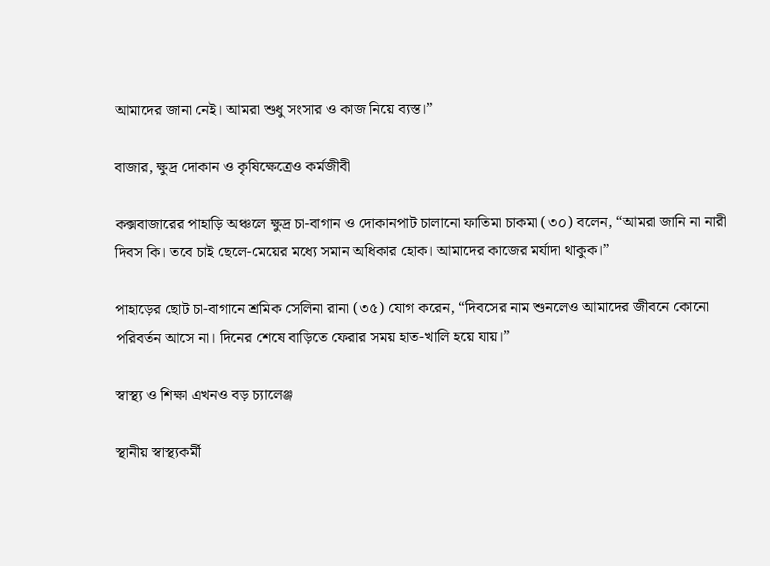আমাদের জানা নেই। আমরা শুধু সংসার ও কাজ নিয়ে ব্যস্ত।”

বাজার, ক্ষুদ্র দোকান ও কৃষিক্ষেত্রেও কর্মজীবী

কক্সবাজারের পাহাড়ি অঞ্চলে ক্ষুদ্র চা-বাগান ও দোকানপাট চালানো ফাতিমা চাকমা (৩০) বলেন, “আমরা জানি না নারী দিবস কি। তবে চাই ছেলে-মেয়ের মধ্যে সমান অধিকার হোক। আমাদের কাজের মর্যাদা থাকুক।”

পাহাড়ের ছোট চা-বাগানে শ্রমিক সেলিনা রানা (৩৫) যোগ করেন, “দিবসের নাম শুনলেও আমাদের জীবনে কোনো পরিবর্তন আসে না। দিনের শেষে বাড়িতে ফেরার সময় হাত-খালি হয়ে যায়।”

স্বাস্থ্য ও শিক্ষা এখনও বড় চ্যালেঞ্জ

স্থানীয় স্বাস্থ্যকর্মী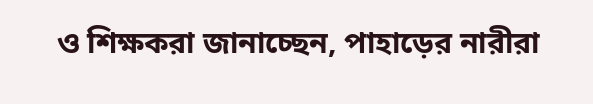ও শিক্ষকরা জানাচ্ছেন, পাহাড়ের নারীরা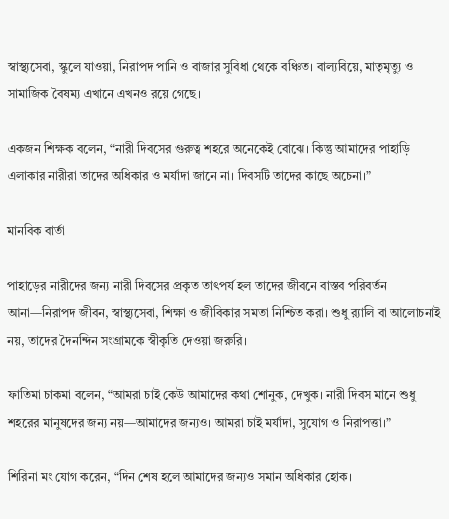স্বাস্থ্যসেবা, স্কুলে যাওয়া, নিরাপদ পানি ও বাজার সুবিধা থেকে বঞ্চিত। বাল্যবিয়ে, মাতৃমৃত্যু ও সামাজিক বৈষম্য এখানে এখনও রয়ে গেছে।

একজন শিক্ষক বলেন, “নারী দিবসের গুরুত্ব শহরে অনেকেই বোঝে। কিন্তু আমাদের পাহাড়ি এলাকার নারীরা তাদের অধিকার ও মর্যাদা জানে না। দিবসটি তাদের কাছে অচেনা।”

মানবিক বার্তা

পাহাড়ের নারীদের জন্য নারী দিবসের প্রকৃত তাৎপর্য হল তাদের জীবনে বাস্তব পরিবর্তন আনা—নিরাপদ জীবন, স্বাস্থ্যসেবা, শিক্ষা ও জীবিকার সমতা নিশ্চিত করা। শুধু র‍্যালি বা আলোচনাই নয়, তাদের দৈনন্দিন সংগ্রামকে স্বীকৃতি দেওয়া জরুরি।

ফাতিমা চাকমা বলেন, “আমরা চাই কেউ আমাদের কথা শোনুক, দেখুক। নারী দিবস মানে শুধু শহরের মানুষদের জন্য নয়—আমাদের জন্যও। আমরা চাই মর্যাদা, সুযোগ ও নিরাপত্তা।”

শিরিনা মং যোগ করেন, “দিন শেষ হলে আমাদের জন্যও সমান অধিকার হোক।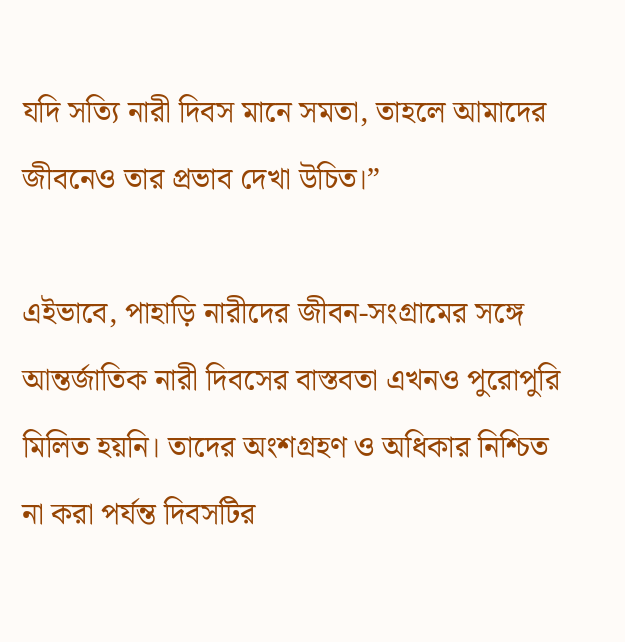যদি সত্যি নারী দিবস মানে সমতা, তাহলে আমাদের জীবনেও তার প্রভাব দেখা উচিত।”

এইভাবে, পাহাড়ি নারীদের জীবন-সংগ্রামের সঙ্গে আন্তর্জাতিক নারী দিবসের বাস্তবতা এখনও পুরোপুরি মিলিত হয়নি। তাদের অংশগ্রহণ ও অধিকার নিশ্চিত না করা পর্যন্ত দিবসটির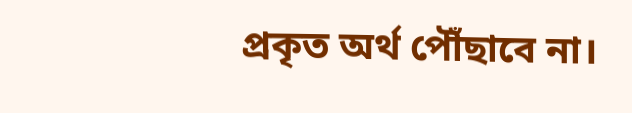প্রকৃত অর্থ পৌঁছাবে না।